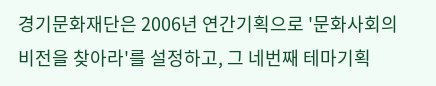경기문화재단은 2006년 연간기획으로 '문화사회의 비전을 찾아라'를 설정하고, 그 네번째 테마기획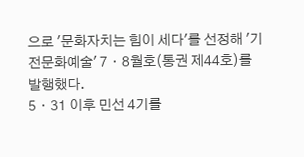으로 '문화자치는 힘이 세다'를 선정해 '기전문화예술' 7ㆍ8월호(통권 제44호)를 발행했다.
5ㆍ31 이후 민선 4기를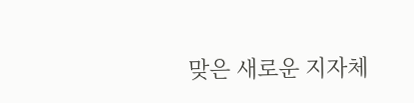맞은 새로운 지자체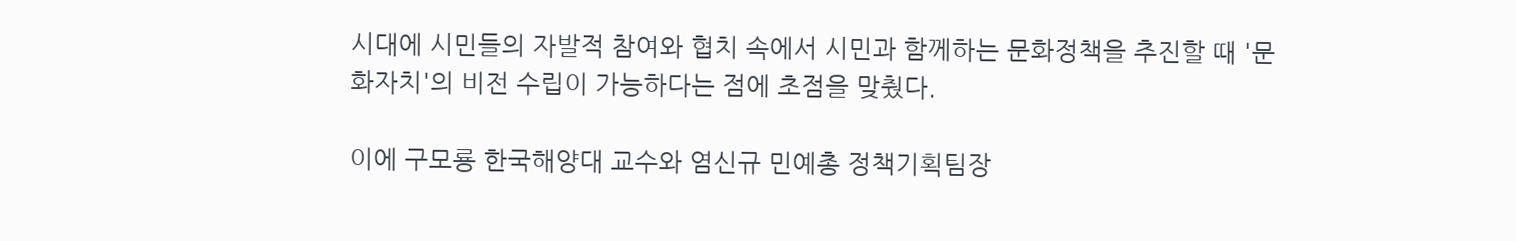시대에 시민들의 자발적 참여와 협치 속에서 시민과 함께하는 문화정책을 추진할 때 '문화자치'의 비전 수립이 가능하다는 점에 초점을 맞췄다.

이에 구모룡 한국해양대 교수와 염신규 민예총 정책기획팀장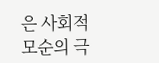은 사회적 모순의 극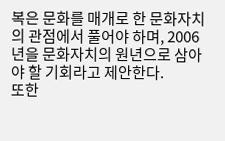복은 문화를 매개로 한 문화자치의 관점에서 풀어야 하며, 2006년을 문화자치의 원년으로 삼아야 할 기회라고 제안한다.
또한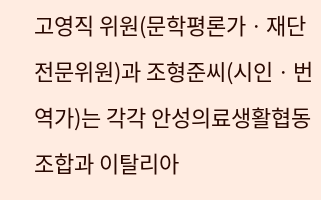고영직 위원(문학평론가ㆍ재단 전문위원)과 조형준씨(시인ㆍ번역가)는 각각 안성의료생활협동조합과 이탈리아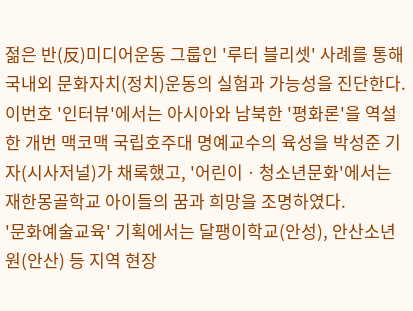젊은 반(反)미디어운동 그룹인 '루터 블리셋' 사례를 통해 국내외 문화자치(정치)운동의 실험과 가능성을 진단한다.
이번호 '인터뷰'에서는 아시아와 남북한 '평화론'을 역설한 개번 맥코맥 국립호주대 명예교수의 육성을 박성준 기자(시사저널)가 채록했고, '어린이ㆍ청소년문화'에서는 재한몽골학교 아이들의 꿈과 희망을 조명하였다.
'문화예술교육' 기획에서는 달팽이학교(안성), 안산소년원(안산) 등 지역 현장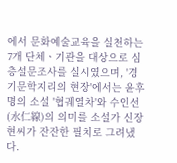에서 문화예술교육을 실천하는 7개 단체ㆍ기관을 대상으로 심층설문조사를 실시였으며, '경기문학지리의 현장'에서는 윤후명의 소설 '협궤열차'와 수인선(水仁線)의 의미를 소설가 신장현씨가 잔잔한 필치로 그려냈다.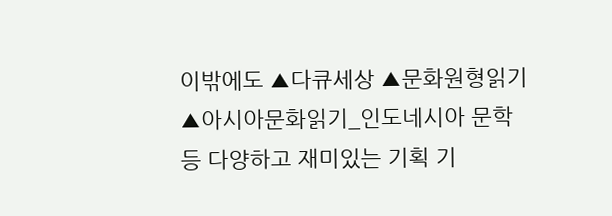이밖에도 ▲다큐세상 ▲문화원형읽기 ▲아시아문화읽기_인도네시아 문학 등 다양하고 재미있는 기획 기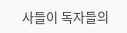사들이 독자들의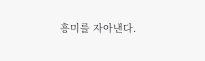흥미를 자아낸다.